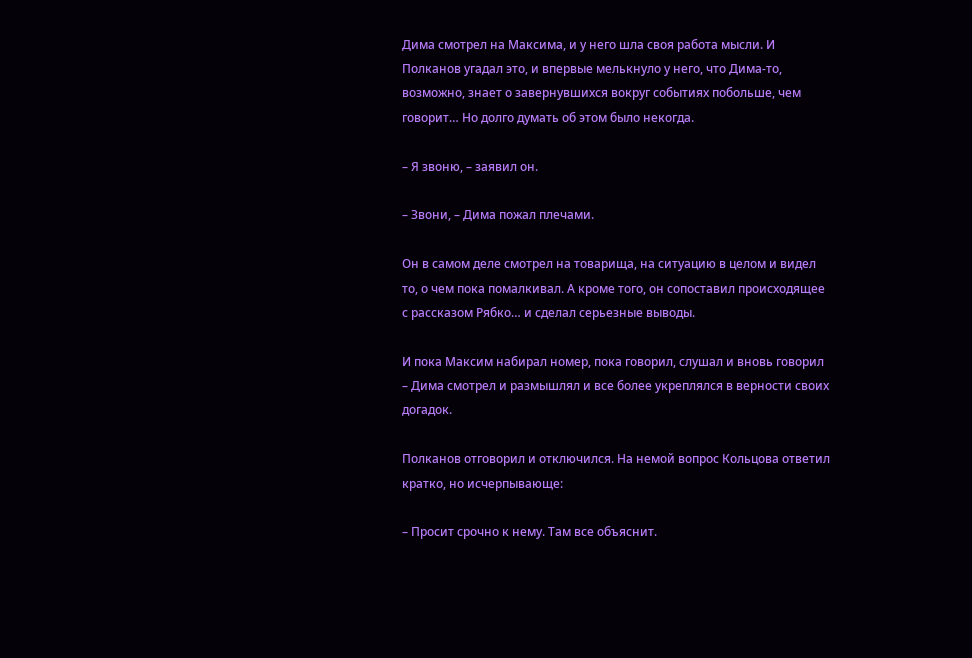Дима смотрел на Максима, и у него шла своя работа мысли. И Полканов угадал это, и впервые мелькнуло у него, что Дима-то, возможно, знает о завернувшихся вокруг событиях побольше, чем говорит… Но долго думать об этом было некогда.

– Я звоню, – заявил он.

– Звони, – Дима пожал плечами.

Он в самом деле смотрел на товарища, на ситуацию в целом и видел то, о чем пока помалкивал. А кроме того, он сопоставил происходящее с рассказом Рябко… и сделал серьезные выводы.

И пока Максим набирал номер, пока говорил, слушал и вновь говорил – Дима смотрел и размышлял и все более укреплялся в верности своих догадок.

Полканов отговорил и отключился. На немой вопрос Кольцова ответил кратко, но исчерпывающе:

– Просит срочно к нему. Там все объяснит.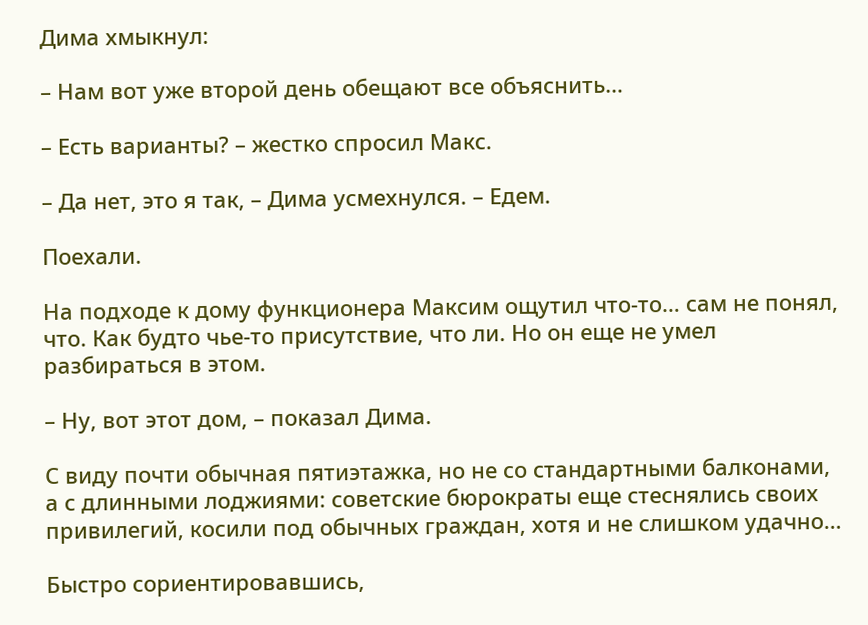Дима хмыкнул:

– Нам вот уже второй день обещают все объяснить…

– Есть варианты? – жестко спросил Макс.

– Да нет, это я так, – Дима усмехнулся. – Едем.

Поехали.

На подходе к дому функционера Максим ощутил что-то… сам не понял, что. Как будто чье-то присутствие, что ли. Но он еще не умел разбираться в этом.

– Ну, вот этот дом, – показал Дима.

С виду почти обычная пятиэтажка, но не со стандартными балконами, а с длинными лоджиями: советские бюрократы еще стеснялись своих привилегий, косили под обычных граждан, хотя и не слишком удачно…

Быстро сориентировавшись,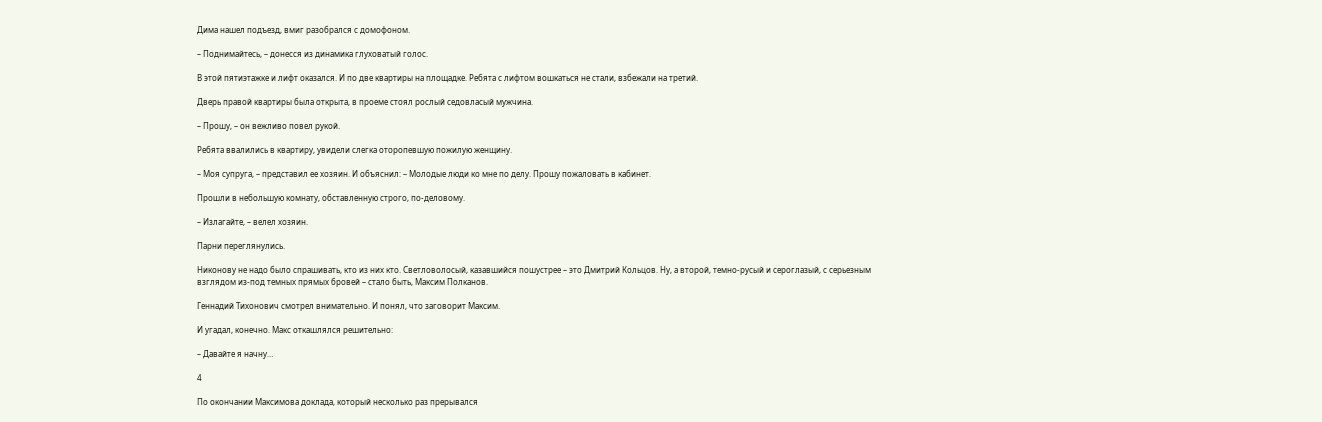Дима нашел подъезд, вмиг разобрался с домофоном.

– Поднимайтесь, – донесся из динамика глуховатый голос.

В этой пятиэтажке и лифт оказался. И по две квартиры на площадке. Ребята с лифтом вошкаться не стали, взбежали на третий.

Дверь правой квартиры была открыта, в проеме стоял рослый седовласый мужчина.

– Прошу, – он вежливо повел рукой.

Ребята ввалились в квартиру, увидели слегка оторопевшую пожилую женщину.

– Моя супруга, – представил ее хозяин. И объяснил: – Молодые люди ко мне по делу. Прошу пожаловать в кабинет.

Прошли в небольшую комнату, обставленную строго, по-деловому.

– Излагайте, – велел хозяин.

Парни переглянулись.

Никонову не надо было спрашивать, кто из них кто. Светловолосый, казавшийся пошустрее – это Дмитрий Кольцов. Ну, а второй, темно-русый и сероглазый, с серьезным взглядом из-под темных прямых бровей – стало быть, Максим Полканов.

Геннадий Тихонович смотрел внимательно. И понял, что заговорит Максим.

И угадал, конечно. Макс откашлялся решительно:

– Давайте я начну…

4

По окончании Максимова доклада, который несколько раз прерывался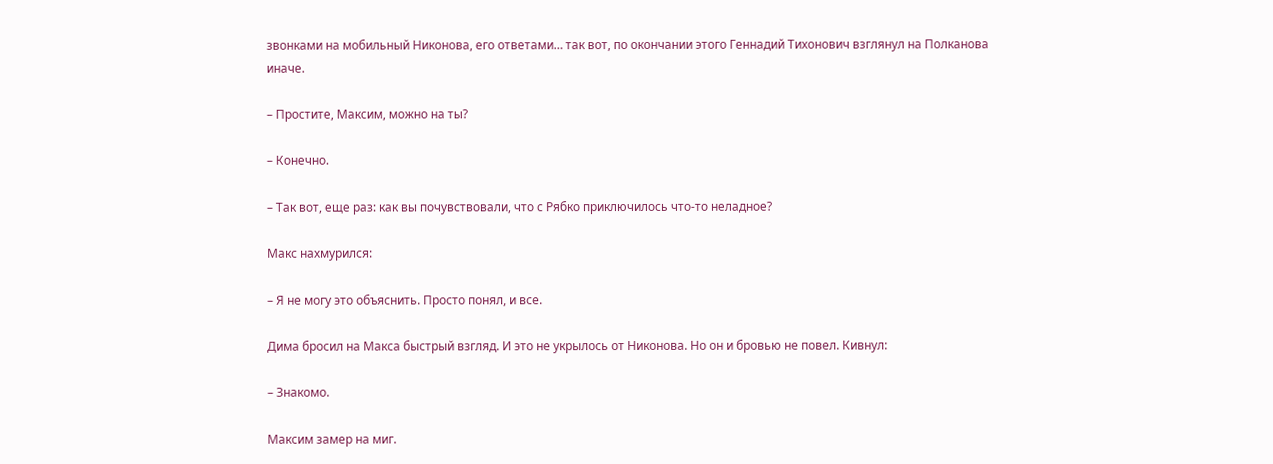звонками на мобильный Никонова, его ответами… так вот, по окончании этого Геннадий Тихонович взглянул на Полканова иначе.

– Простите, Максим, можно на ты?

– Конечно.

– Так вот, еще раз: как вы почувствовали, что с Рябко приключилось что-то неладное?

Макс нахмурился:

– Я не могу это объяснить. Просто понял, и все.

Дима бросил на Макса быстрый взгляд. И это не укрылось от Никонова. Но он и бровью не повел. Кивнул:

– Знакомо.

Максим замер на миг.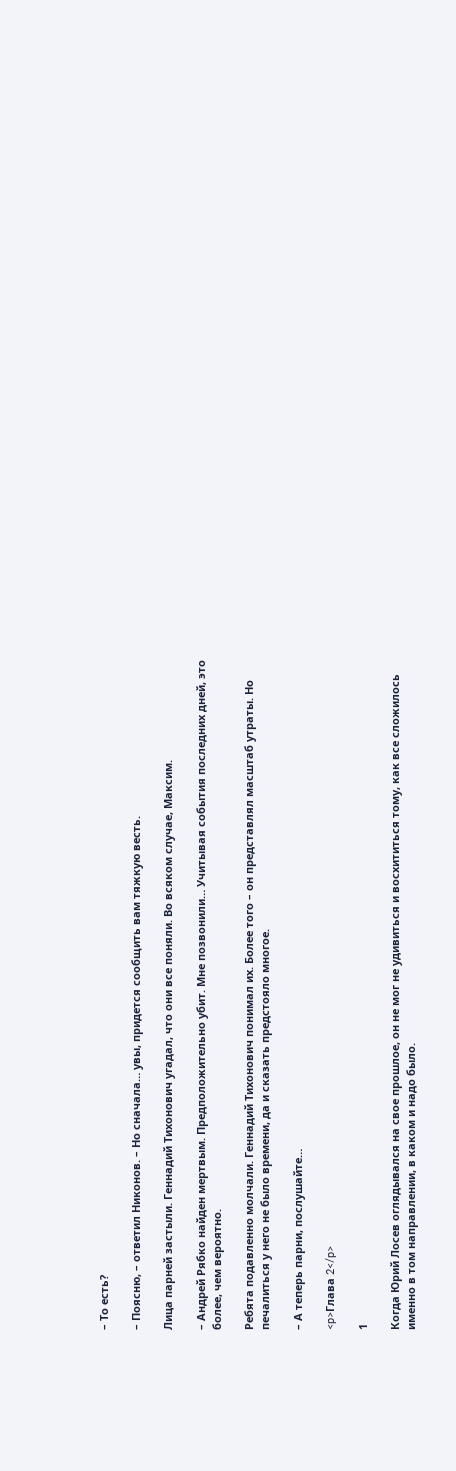– То есть?

– Поясню, – ответил Никонов. – Но сначала… увы, придется сообщить вам тяжкую весть.

Лица парней застыли. Геннадий Тихонович угадал, что они все поняли. Во всяком случае, Максим.

– Андрей Рябко найден мертвым. Предположительно убит. Мне позвонили… Учитывая события последних дней, это более, чем вероятно.

Ребята подавленно молчали. Геннадий Тихонович понимал их. Более того – он представлял масштаб утраты. Но печалиться у него не было времени, да и сказать предстояло многое.

– А теперь парни, послушайте…

<p>Глава 2</p>

1

Когда Юрий Лосев оглядывался на свое прошлое, он не мог не удивиться и восхититься тому, как все сложилось именно в том направлении, в каком и надо было.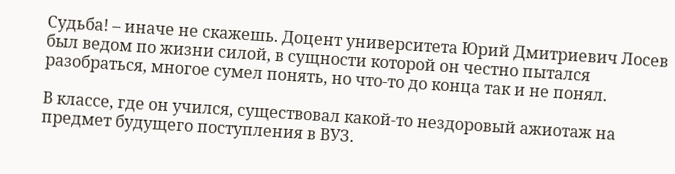Судьба! – иначе не скажешь. Доцент университета Юрий Дмитриевич Лосев был ведом по жизни силой, в сущности которой он честно пытался разобраться, многое сумел понять, но что-то до конца так и не понял.

В классе, где он учился, существовал какой-то нездоровый ажиотаж на предмет будущего поступления в ВУЗ.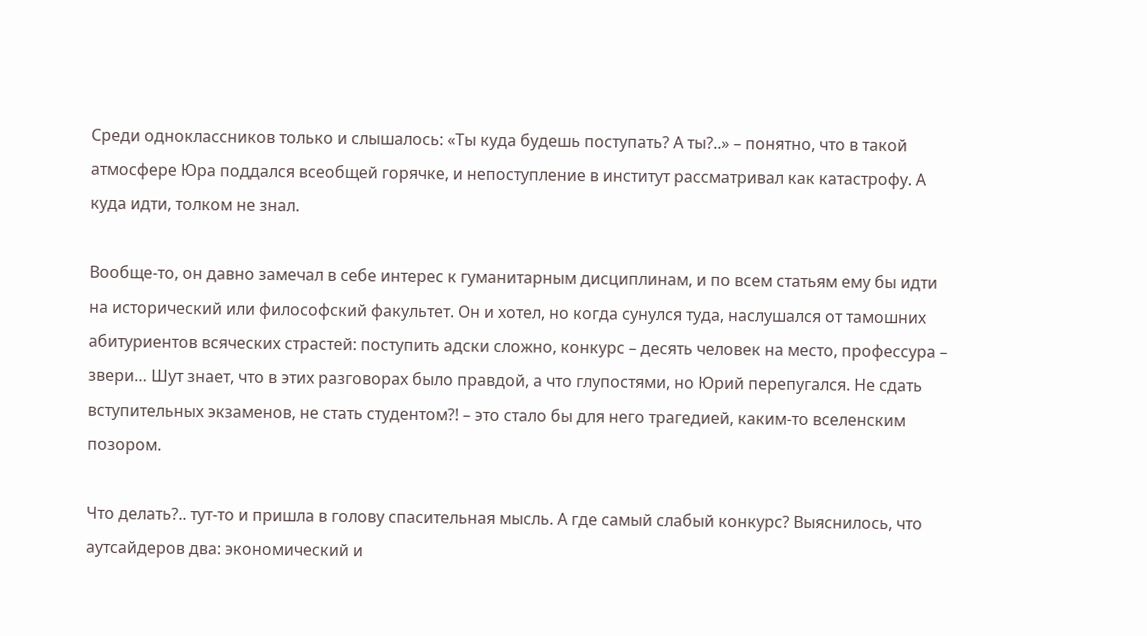Среди одноклассников только и слышалось: «Ты куда будешь поступать? А ты?..» – понятно, что в такой атмосфере Юра поддался всеобщей горячке, и непоступление в институт рассматривал как катастрофу. А куда идти, толком не знал.

Вообще-то, он давно замечал в себе интерес к гуманитарным дисциплинам, и по всем статьям ему бы идти на исторический или философский факультет. Он и хотел, но когда сунулся туда, наслушался от тамошних абитуриентов всяческих страстей: поступить адски сложно, конкурс – десять человек на место, профессура – звери… Шут знает, что в этих разговорах было правдой, а что глупостями, но Юрий перепугался. Не сдать вступительных экзаменов, не стать студентом?! – это стало бы для него трагедией, каким-то вселенским позором.

Что делать?.. тут-то и пришла в голову спасительная мысль. А где самый слабый конкурс? Выяснилось, что аутсайдеров два: экономический и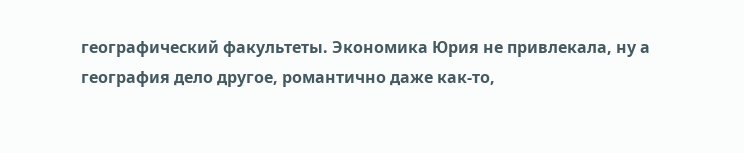географический факультеты. Экономика Юрия не привлекала, ну а география дело другое, романтично даже как-то,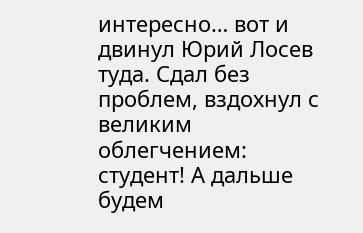интересно… вот и двинул Юрий Лосев туда. Сдал без проблем, вздохнул с великим облегчением: студент! А дальше будем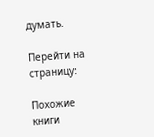думать.

Перейти на страницу:

Похожие книги